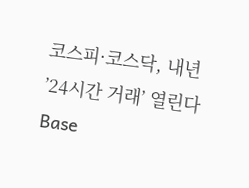코스피·코스닥, 내년 ’24시간 거래’ 열린다
Base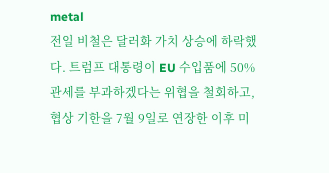metal
전일 비철은 달러화 가치 상승에 하락했다. 트럼프 대통령이 EU 수입품에 50% 관세를 부과하겠다는 위협을 철회하고, 협상 기한을 7월 9일로 연장한 이후 미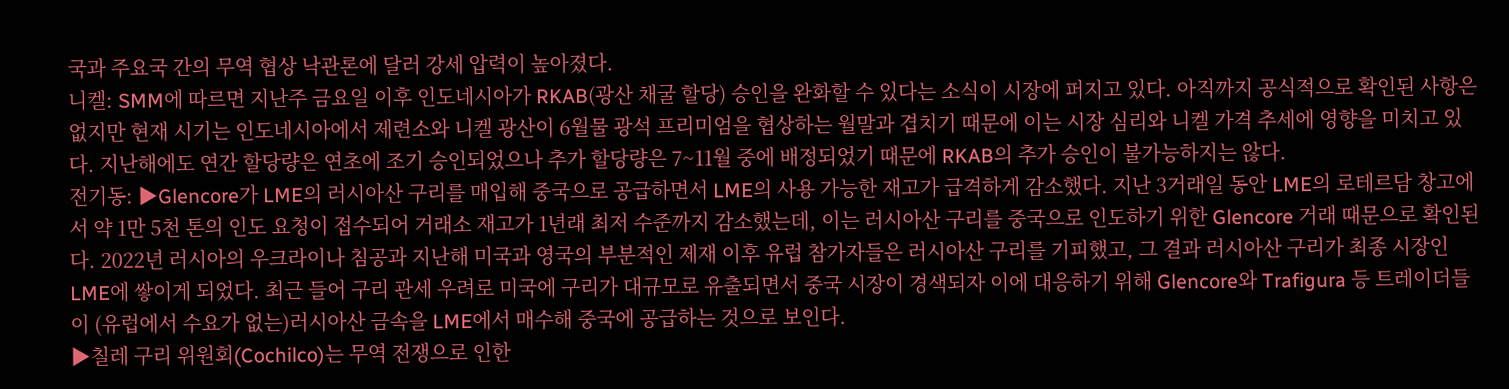국과 주요국 간의 무역 협상 낙관론에 달러 강세 압력이 높아졌다.
니켈: SMM에 따르면 지난주 금요일 이후 인도네시아가 RKAB(광산 채굴 할당) 승인을 완화할 수 있다는 소식이 시장에 퍼지고 있다. 아직까지 공식적으로 확인된 사항은 없지만 현재 시기는 인도네시아에서 제련소와 니켈 광산이 6월물 광석 프리미엄을 협상하는 월말과 겹치기 때문에 이는 시장 심리와 니켈 가격 추세에 영향을 미치고 있다. 지난해에도 연간 할당량은 연초에 조기 승인되었으나 추가 할당량은 7~11월 중에 배정되었기 때문에 RKAB의 추가 승인이 불가능하지는 않다.
전기동: ▶Glencore가 LME의 러시아산 구리를 매입해 중국으로 공급하면서 LME의 사용 가능한 재고가 급격하게 감소했다. 지난 3거래일 동안 LME의 로테르담 창고에서 약 1만 5천 톤의 인도 요청이 접수되어 거래소 재고가 1년래 최저 수준까지 감소했는데, 이는 러시아산 구리를 중국으로 인도하기 위한 Glencore 거래 때문으로 확인된다. 2022년 러시아의 우크라이나 침공과 지난해 미국과 영국의 부분적인 제재 이후 유럽 참가자들은 러시아산 구리를 기피했고, 그 결과 러시아산 구리가 최종 시장인 LME에 쌓이게 되었다. 최근 들어 구리 관세 우려로 미국에 구리가 대규모로 유출되면서 중국 시장이 경색되자 이에 대응하기 위해 Glencore와 Trafigura 등 트레이더들이 (유럽에서 수요가 없는)러시아산 금속을 LME에서 매수해 중국에 공급하는 것으로 보인다.
▶칠레 구리 위원회(Cochilco)는 무역 전쟁으로 인한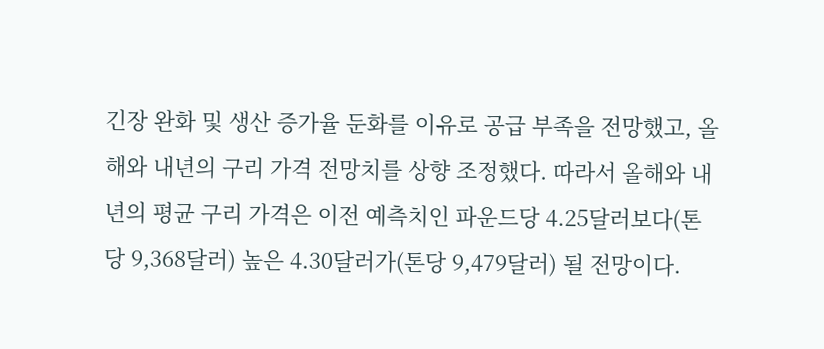긴장 완화 및 생산 증가율 둔화를 이유로 공급 부족을 전망했고, 올해와 내년의 구리 가격 전망치를 상향 조정했다. 따라서 올해와 내년의 평균 구리 가격은 이전 예측치인 파운드당 4.25달러보다(톤당 9,368달러) 높은 4.30달러가(톤당 9,479달러) 될 전망이다.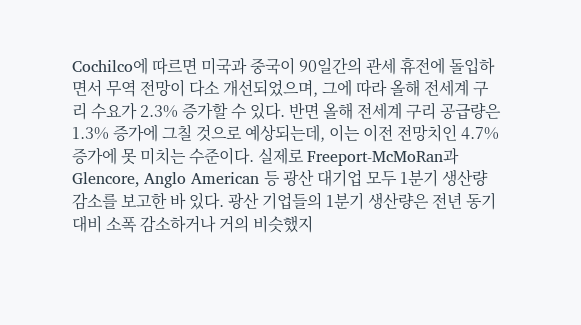Cochilco에 따르면 미국과 중국이 90일간의 관세 휴전에 돌입하면서 무역 전망이 다소 개선되었으며, 그에 따라 올해 전세계 구리 수요가 2.3% 증가할 수 있다. 반면 올해 전세계 구리 공급량은 1.3% 증가에 그칠 것으로 예상되는데, 이는 이전 전망치인 4.7% 증가에 못 미치는 수준이다. 실제로 Freeport-McMoRan과 Glencore, Anglo American 등 광산 대기업 모두 1분기 생산량 감소를 보고한 바 있다. 광산 기업들의 1분기 생산량은 전년 동기 대비 소폭 감소하거나 거의 비슷했지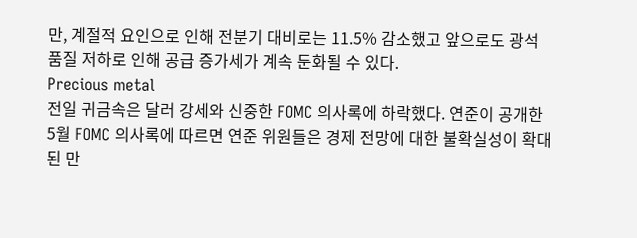만, 계절적 요인으로 인해 전분기 대비로는 11.5% 감소했고 앞으로도 광석 품질 저하로 인해 공급 증가세가 계속 둔화될 수 있다.
Precious metal
전일 귀금속은 달러 강세와 신중한 FOMC 의사록에 하락했다. 연준이 공개한 5월 FOMC 의사록에 따르면 연준 위원들은 경제 전망에 대한 불확실성이 확대된 만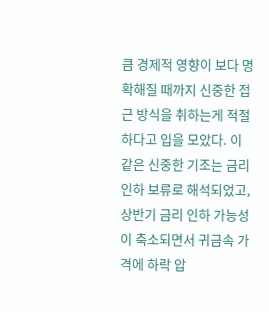큼 경제적 영향이 보다 명확해질 때까지 신중한 접근 방식을 취하는게 적절하다고 입을 모았다. 이 같은 신중한 기조는 금리 인하 보류로 해석되었고, 상반기 금리 인하 가능성이 축소되면서 귀금속 가격에 하락 압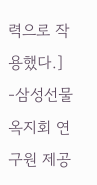력으로 작용했다.]
-삼성선물 옥지회 연구원 제공